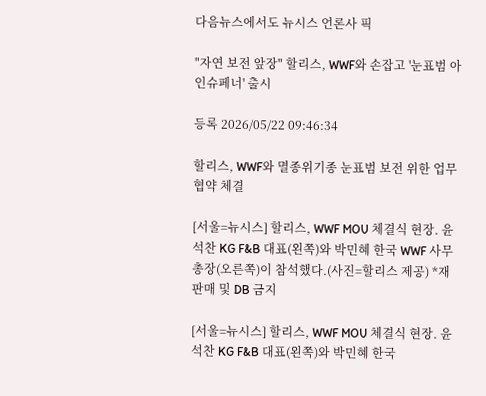다음뉴스에서도 뉴시스 언론사 픽

"자연 보전 앞장" 할리스, WWF와 손잡고 '눈표범 아인슈페너' 출시

등록 2026/05/22 09:46:34

할리스, WWF와 멸종위기종 눈표범 보전 위한 업무협약 체결

[서울=뉴시스] 할리스, WWF MOU 체결식 현장. 윤석찬 KG F&B 대표(왼쪽)와 박민혜 한국 WWF 사무총장(오른쪽)이 참석했다.(사진=할리스 제공) *재판매 및 DB 금지

[서울=뉴시스] 할리스, WWF MOU 체결식 현장. 윤석찬 KG F&B 대표(왼쪽)와 박민혜 한국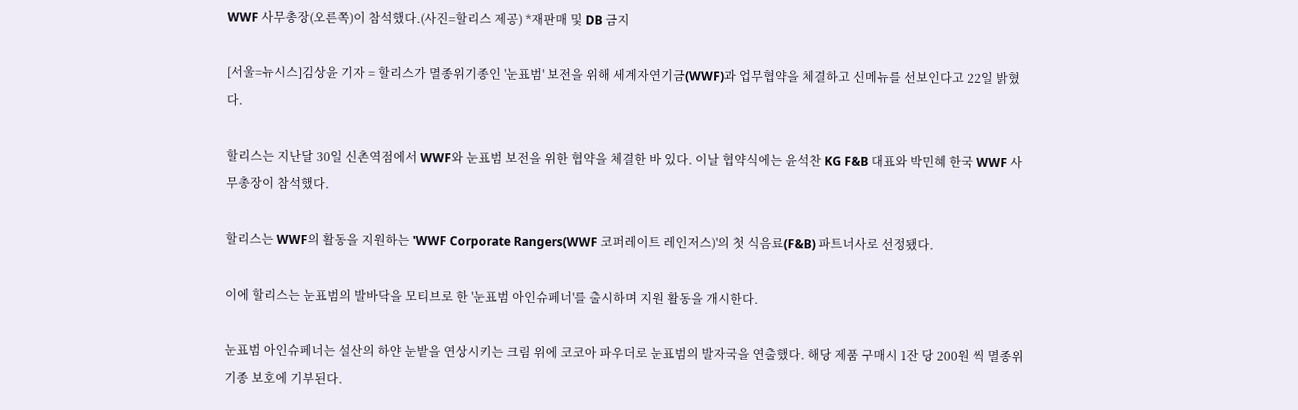WWF 사무총장(오른쪽)이 참석했다.(사진=할리스 제공) *재판매 및 DB 금지

[서울=뉴시스]김상윤 기자 = 할리스가 멸종위기종인 '눈표범' 보전을 위해 세계자연기금(WWF)과 업무협약을 체결하고 신메뉴를 선보인다고 22일 밝혔다.

할리스는 지난달 30일 신촌역점에서 WWF와 눈표범 보전을 위한 협약을 체결한 바 있다. 이날 협약식에는 윤석찬 KG F&B 대표와 박민혜 한국 WWF 사무총장이 참석했다.

할리스는 WWF의 활동을 지원하는 'WWF Corporate Rangers(WWF 코퍼레이트 레인저스)'의 첫 식음료(F&B) 파트너사로 선정됐다.

이에 할리스는 눈표범의 발바닥을 모티브로 한 '눈표범 아인슈페너'를 출시하며 지원 활동을 개시한다.

눈표범 아인슈페너는 설산의 하얀 눈밭을 연상시키는 크림 위에 코코아 파우더로 눈표범의 발자국을 연출했다. 해당 제품 구매시 1잔 당 200원 씩 멸종위기종 보호에 기부된다.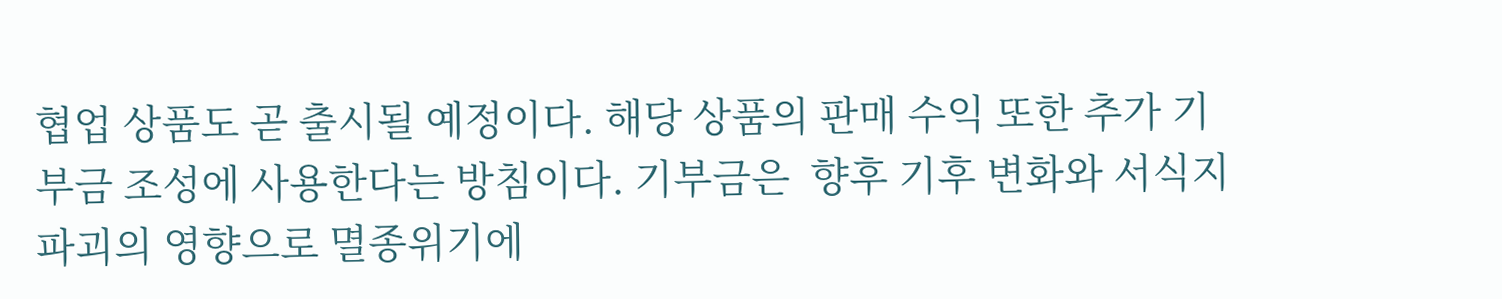협업 상품도 곧 출시될 예정이다. 해당 상품의 판매 수익 또한 추가 기부금 조성에 사용한다는 방침이다. 기부금은  향후 기후 변화와 서식지 파괴의 영향으로 멸종위기에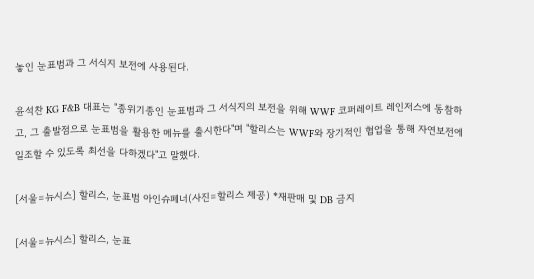놓인 눈표범과 그 서식지 보전에 사용된다.

윤석찬 KG F&B 대표는 "종위기종인 눈표범과 그 서식지의 보전을 위해 WWF 코퍼레이트 레인저스에 동참하고, 그 출발점으로 눈표범을 활용한 메뉴를 출시한다"며 "할리스는 WWF와 장기적인 협업을 통해 자연보전에 일조할 수 있도록 최선을 다하겠다"고 말했다.

[서울=뉴시스] 할리스, 눈표범 아인슈페너(사진=할리스 제공) *재판매 및 DB 금지

[서울=뉴시스] 할리스, 눈표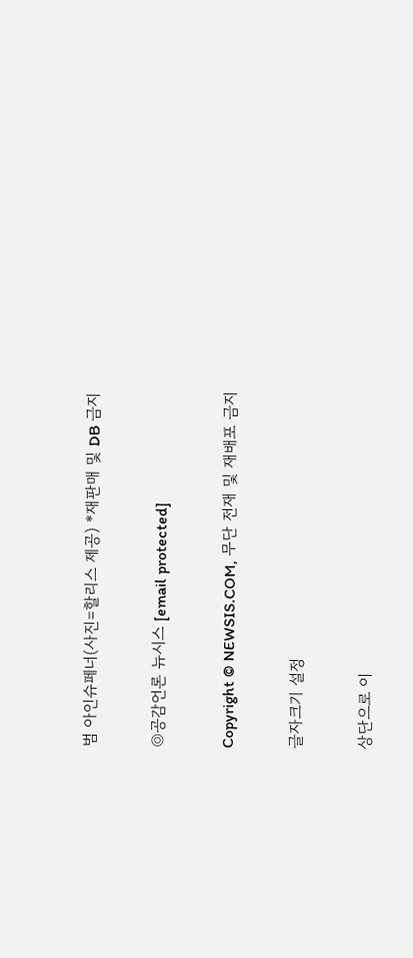범 아인슈페너(사진=할리스 제공) *재판매 및 DB 금지

◎공감언론 뉴시스 [email protected]

Copyright © NEWSIS.COM, 무단 전재 및 재배포 금지

글자크기 설정

상단으로 이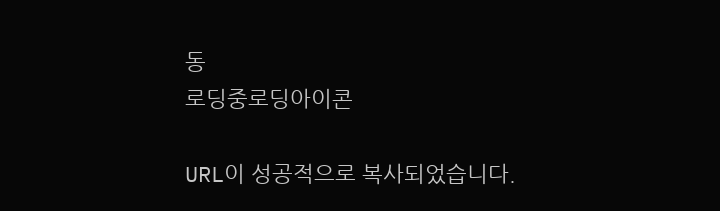동
로딩중로딩아이콘

URL이 성공적으로 복사되었습니다.